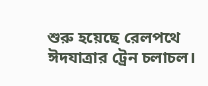শুরু হয়েছে রেলপথে ঈদযাত্রার ট্রেন চলাচল।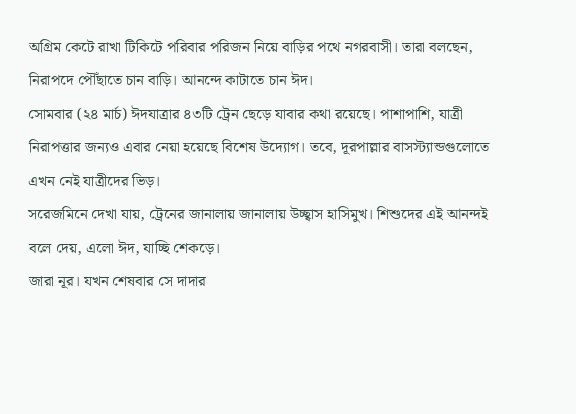অগ্রিম কেটে রাখা টিকিটে পরিবার পরিজন নিয়ে বাড়ির পথে নগরবাসী। তারা বলছেন, নিরাপদে পৌঁছাতে চান বাড়ি। আনন্দে কাটাতে চান ঈদ।
সোমবার (২৪ মার্চ) ঈদযাত্রার ৪৩টি ট্রেন ছেড়ে যাবার কথা রয়েছে। পাশাপাশি, যাত্রী নিরাপত্তার জন্যও এবার নেয়া হয়েছে বিশেষ উদ্যোগ। তবে, দূরপাল্লার বাসস্ট্যান্ডগুলোতে এখন নেই যাত্রীদের ভিড়।
সরেজমিনে দেখা যায়, ট্রেনের জানালায় জানালায় উচ্ছ্বাস হাসিমুখ। শিশুদের এই আনন্দই বলে দেয়, এলো ঈদ, যাচ্ছি শেকড়ে।
জারা নূর। যখন শেষবার সে দাদার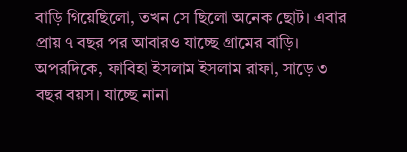বাড়ি গিয়েছিলো, তখন সে ছিলো অনেক ছোট। এবার প্রায় ৭ বছর পর আবারও যাচ্ছে গ্রামের বাড়ি।
অপরদিকে, ফাবিহা ইসলাম ইসলাম রাফা, সাড়ে ৩ বছর বয়স। যাচ্ছে নানা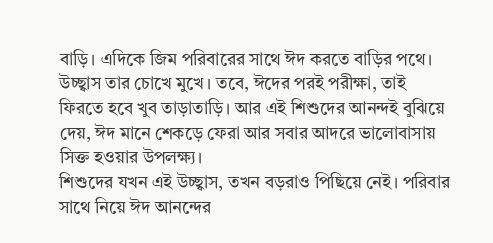বাড়ি। এদিকে জিম পরিবারের সাথে ঈদ করতে বাড়ির পথে। উচ্ছ্বাস তার চোখে মুখে। তবে, ঈদের পরই পরীক্ষা, তাই ফিরতে হবে খুব তাড়াতাড়ি। আর এই শিশুদের আনন্দই বুঝিয়ে দেয়, ঈদ মানে শেকড়ে ফেরা আর সবার আদরে ভালোবাসায় সিক্ত হওয়ার উপলক্ষ্য।
শিশুদের যখন এই উচ্ছ্বাস, তখন বড়রাও পিছিয়ে নেই। পরিবার সাথে নিয়ে ঈদ আনন্দের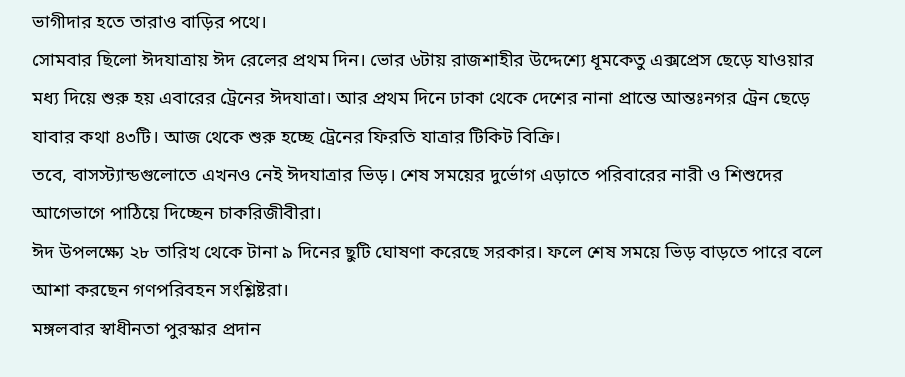ভাগীদার হতে তারাও বাড়ির পথে।
সোমবার ছিলো ঈদযাত্রায় ঈদ রেলের প্রথম দিন। ভোর ৬টায় রাজশাহীর উদ্দেশ্যে ধূমকেতু এক্সপ্রেস ছেড়ে যাওয়ার মধ্য দিয়ে শুরু হয় এবারের ট্রেনের ঈদযাত্রা। আর প্রথম দিনে ঢাকা থেকে দেশের নানা প্রান্তে আন্তঃনগর ট্রেন ছেড়ে যাবার কথা ৪৩টি। আজ থেকে শুরু হচ্ছে ট্রেনের ফিরতি যাত্রার টিকিট বিক্রি।
তবে, বাসস্ট্যান্ডগুলোতে এখনও নেই ঈদযাত্রার ভিড়। শেষ সময়ের দুর্ভোগ এড়াতে পরিবারের নারী ও শিশুদের আগেভাগে পাঠিয়ে দিচ্ছেন চাকরিজীবীরা।
ঈদ উপলক্ষ্যে ২৮ তারিখ থেকে টানা ৯ দিনের ছুটি ঘোষণা করেছে সরকার। ফলে শেষ সময়ে ভিড় বাড়তে পারে বলে আশা করছেন গণপরিবহন সংশ্লিষ্টরা।
মঙ্গলবার স্বাধীনতা পুরস্কার প্রদান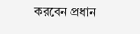করবেন প্রধান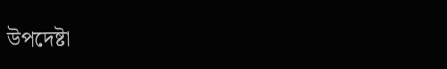উপদেষ্টা